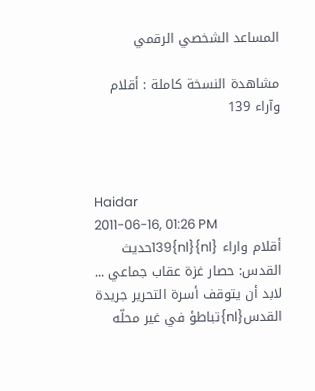المساعد الشخصي الرقمي

مشاهدة النسخة كاملة : أقلام وآراء 139



Haidar
2011-06-16, 01:26 PM
أقلام واراء {nl}139{nl}حديث القدس: حصار غزة عقاب جماعي ... لابد أن يتوقف أسرة التحرير جريدة القدس{nl}تباطؤ في غير محلّه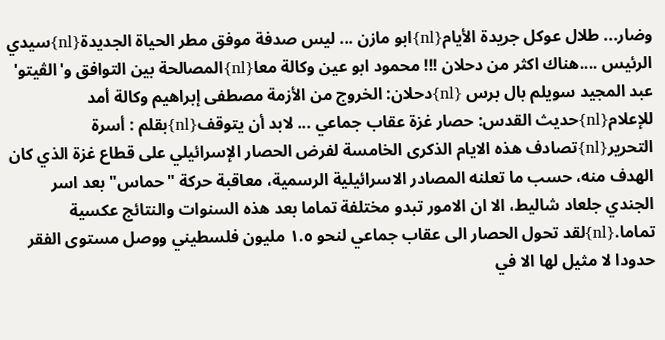وضار... طلال عوكل جريدة الأيام{nl}ابو مازن ... ليس صدفة موفق مطر الحياة الجديدة{nl}سيدي الرئيس ....هناك اكثر من دحلان !!! محمود ابو عين وكالة معا{nl}المصالحة بين التوافق و'الڤيتو' عبد المجيد سويلم بال برس {nl}دحلان: الخروج من الأزمة مصطفى إبراهيم وكالة أمد للإعلام{nl}حديث القدس: حصار غزة عقاب جماعي ... لابد أن يتوقف{nl}بقلم : أسرة التحرير{nl}تصادف هذه الايام الذكرى الخامسة لفرض الحصار الإسرائيلي على قطاع غزة الذي كان الهدف منه، حسب ما تعلنه المصادر الاسرائيلية الرسمية، معاقبة حركة "حماس" بعد اسر الجندي جلعاد شاليط، الا ان الامور تبدو مختلفة تماما بعد هذه السنوات والنتائج عكسية تماما.{nl}لقد تحول الحصار الى عقاب جماعي لنحو ١.٥ مليون فلسطيني ووصل مستوى الفقر حدودا لا مثيل لها الا في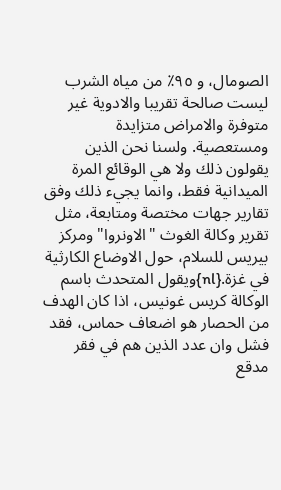الصومال، و ٩٥٪ من مياه الشرب ليست صالحة تقريبا والادوية غير متوفرة والامراض متزايدة ومستعصية. ولسنا نحن الذين يقولون ذلك ولا هي الوقائع المرة الميدانية فقط، وانما يجيء ذلك وفق تقارير جهات مختصة ومتابعة، مثل تقرير وكالة الغوث "الاونروا" ومركز بيريس للسلام، حول الاوضاع الكارثية في غزة.{nl}ويقول المتحدث باسم الوكالة كريس غونيس، اذا كان الهدف من الحصار هو اضعاف حماس، فقد فشل وان عدد الذين هم في فقر مدقع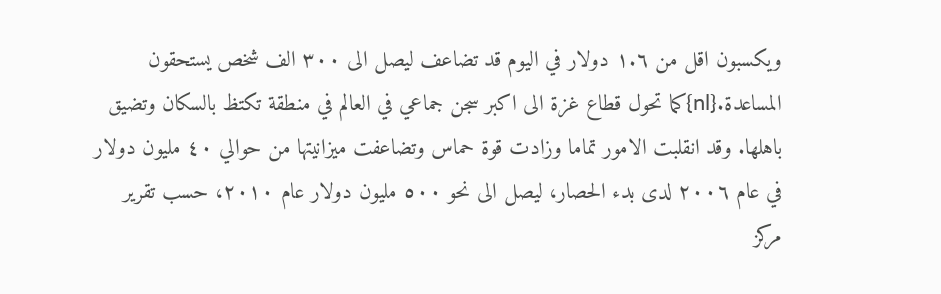ويكسبون اقل من ١.٦ دولار في اليوم قد تضاعف ليصل الى ٣٠٠ الف شخص يستحقون المساعدة.{nl}كما تحول قطاع غزة الى اكبر سجن جماعي في العالم في منطقة تكتظ بالسكان وتضيق باهلها. وقد انقلبت الامور تماما وزادت قوة حماس وتضاعفت ميزانيتها من حوالي ٤٠ مليون دولار في عام ٢٠٠٦ لدى بدء الحصار، ليصل الى نحو ٥٠٠ مليون دولار عام ٢٠١٠، حسب تقرير مركز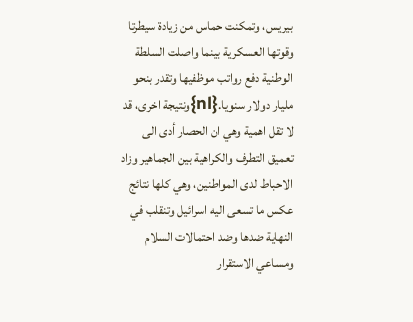بيريس، وتمكنت حماس من زيادة سيطرتا وقوتها العسكرية بينما واصلت السلطة الوطنية دفع رواتب موظفيها وتقدر بنحو مليار دولار سنويا.{nl}ونتيجة اخرى، قد لا تقل اهمية وهي ان الحصار أدى الى تعميق التطرف والكراهية بين الجماهير وزاد الاحباط لدى المواطنين، وهي كلها نتائج عكس ما تسعى اليه اسرائيل وتنقلب في النهاية ضدها وضد احتمالات السلام ومساعي الاستقرار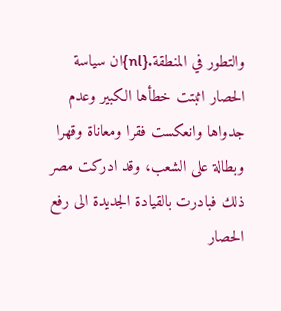والتطور في المنطقة.{nl}ان سياسة الحصار اثبتت خطأها الكبير وعدم جدواها وانعكست فقرا ومعاناة وقهرا وبطالة على الشعب، وقد ادركت مصر ذلك فبادرت بالقيادة الجديدة الى رفع الحصار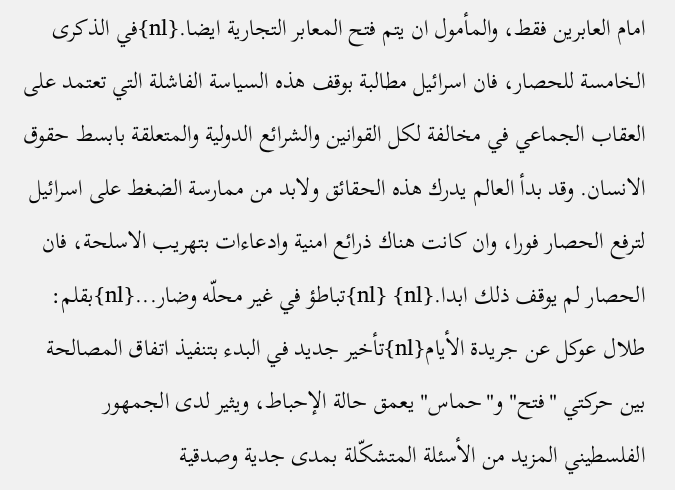امام العابرين فقط، والمأمول ان يتم فتح المعابر التجارية ايضا.{nl}في الذكرى الخامسة للحصار، فان اسرائيل مطالبة بوقف هذه السياسة الفاشلة التي تعتمد على العقاب الجماعي في مخالفة لكل القوانين والشرائع الدولية والمتعلقة بابسط حقوق الانسان. وقد بدأ العالم يدرك هذه الحقائق ولابد من ممارسة الضغط على اسرائيل لترفع الحصار فورا، وان كانت هناك ذرائع امنية وادعاءات بتهريب الاسلحة، فان الحصار لم يوقف ذلك ابدا.{nl} {nl}تباطؤ في غير محلّه وضار...{nl}بقلم: طلال عوكل عن جريدة الأيام{nl}تأخير جديد في البدء بتنفيذ اتفاق المصالحة بين حركتي "فتح" و"حماس" يعمق حالة الإحباط، ويثير لدى الجمهور الفلسطيني المزيد من الأسئلة المتشكّلة بمدى جدية وصدقية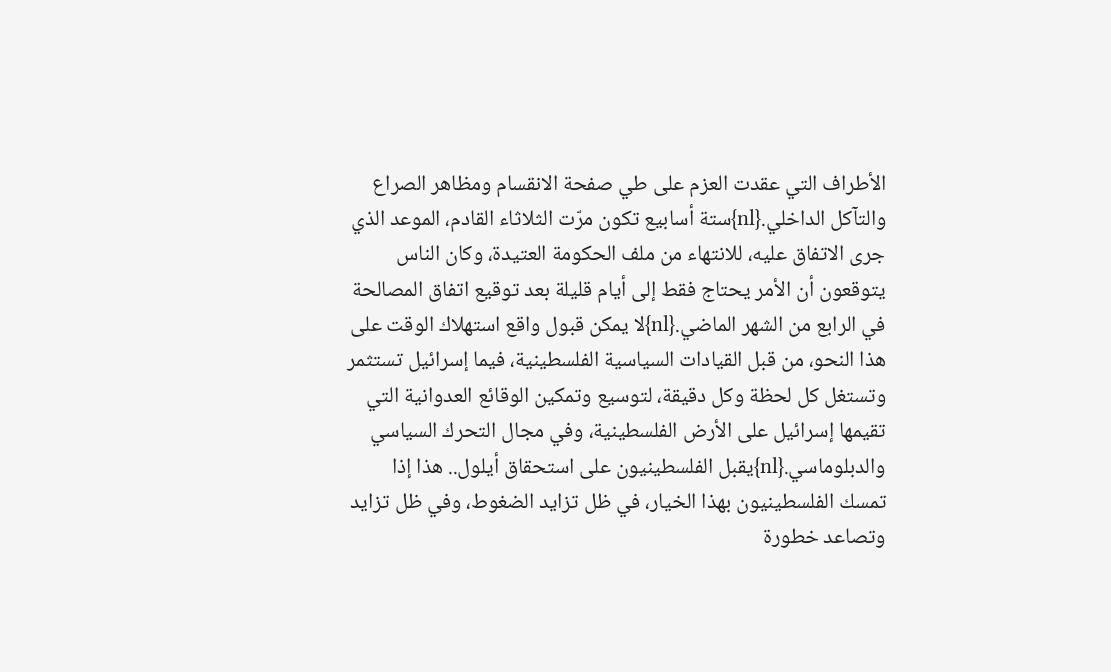الأطراف التي عقدت العزم على طي صفحة الانقسام ومظاهر الصراع والتآكل الداخلي.{nl}ستة أسابيع تكون مرّت الثلاثاء القادم، الموعد الذي جرى الاتفاق عليه، للانتهاء من ملف الحكومة العتيدة، وكان الناس يتوقعون أن الأمر يحتاج فقط إلى أيام قليلة بعد توقيع اتفاق المصالحة في الرابع من الشهر الماضي.{nl}لا يمكن قبول واقع استهلاك الوقت على هذا النحو، من قبل القيادات السياسية الفلسطينية، فيما إسرائيل تستثمر وتستغل كل لحظة وكل دقيقة، لتوسيع وتمكين الوقائع العدوانية التي تقيمها إسرائيل على الأرض الفلسطينية، وفي مجال التحرك السياسي والدبلوماسي.{nl}يقبل الفلسطينيون على استحقاق أيلول.. هذا إذا تمسك الفلسطينيون بهذا الخيار، في ظل تزايد الضغوط، وفي ظل تزايد وتصاعد خطورة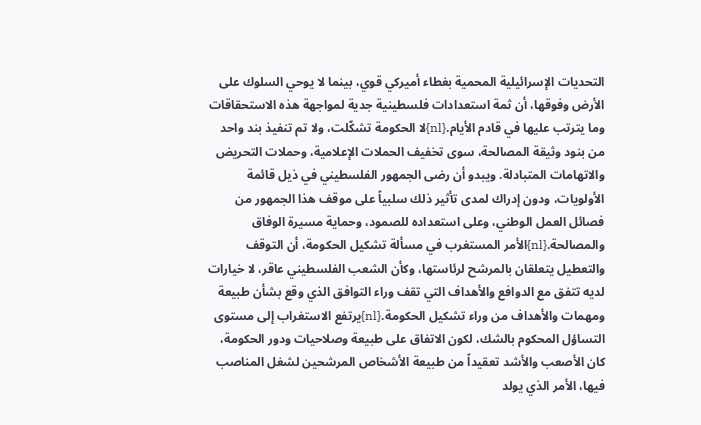التحديات الإسرائيلية المحمية بغطاء أميركي قوي، بينما لا يوحي السلوك على الأرض وفوقها، أن ثمة استعدادات فلسطينية جدية لمواجهة هذه الاستحقاقات وما يترتب عليها في قادم الأيام.{nl}لا الحكومة تشكّلت، ولا تم تنفيذ بند واحد من بنود وثيقة المصالحة، سوى تخفيف الحملات الإعلامية، وحملات التحريض والاتهامات المتبادلة. ويبدو أن رضى الجمهور الفلسطيني في ذيل قائمة الأولويات، ودون إدراك لمدى تأثير ذلك سلبياً على موقف هذا الجمهور من فصائل العمل الوطني، وعلى استعداده للصمود، وحماية مسيرة الوفاق والمصالحة.{nl}الأمر المستغرب في مسألة تشكيل الحكومة، أن التوقف والتعطيل يتعلقان بالمرشح لرئاستها، وكأن الشعب الفلسطيني عاقر، لا خيارات لديه تتفق مع الدوافع والأهداف التي تقف وراء التوافق الذي وقع بشأن طبيعة ومهمات والأهداف من وراء تشكيل الحكومة.{nl}يرتفع الاستغراب إلى مستوى التساؤل المحكوم بالشك، لكون الاتفاق على طبيعة وصلاحيات ودور الحكومة، كان الأصعب والأشد تعقيداً من طبيعة الأشخاص المرشحين لشغل المناصب فيها، الأمر الذي يولد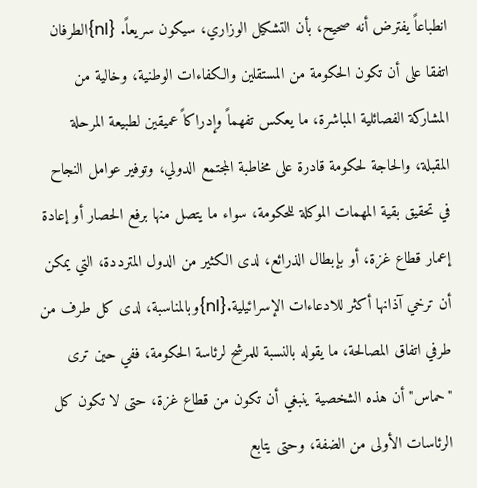انطباعاً يفترض أنه صحيح، بأن التشكيل الوزاري، سيكون سريعاً. {nl}الطرفان اتفقا على أن تكون الحكومة من المستقلين والكفاءات الوطنية، وخالية من المشاركة الفصائلية المباشرة، ما يعكس تفهماً وإدراكاً عميقين لطبيعة المرحلة المقبلة، والحاجة لحكومة قادرة على مخاطبة المجتمع الدولي، وتوفير عوامل النجاح في تحقيق بقية المهمات الموكلة للحكومة، سواء ما يتصل منها برفع الحصار أو إعادة إعمار قطاع غزة، أو بإبطال الذرائع، لدى الكثير من الدول المترددة، التي يمكن أن ترخي آذانها أكثر للادعاءات الإسرائيلية.{nl}وبالمناسبة، لدى كل طرف من طرفي اتفاق المصالحة، ما يقوله بالنسبة للمرشح لرئاسة الحكومة، ففي حين ترى "حماس" أن هذه الشخصية ينبغي أن تكون من قطاع غزة، حتى لا تكون كل الرئاسات الأولى من الضفة، وحتى يتابع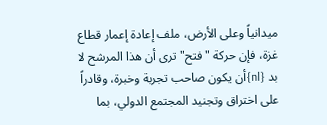ميدانياً وعلى الأرض، ملف إعادة إعمار قطاع غزة، فإن حركة "فتح" ترى أن هذا المرشح لا بد {nl}أن يكون صاحب تجربة وخبرة، وقادراً على اختراق وتجنيد المجتمع الدولي، بما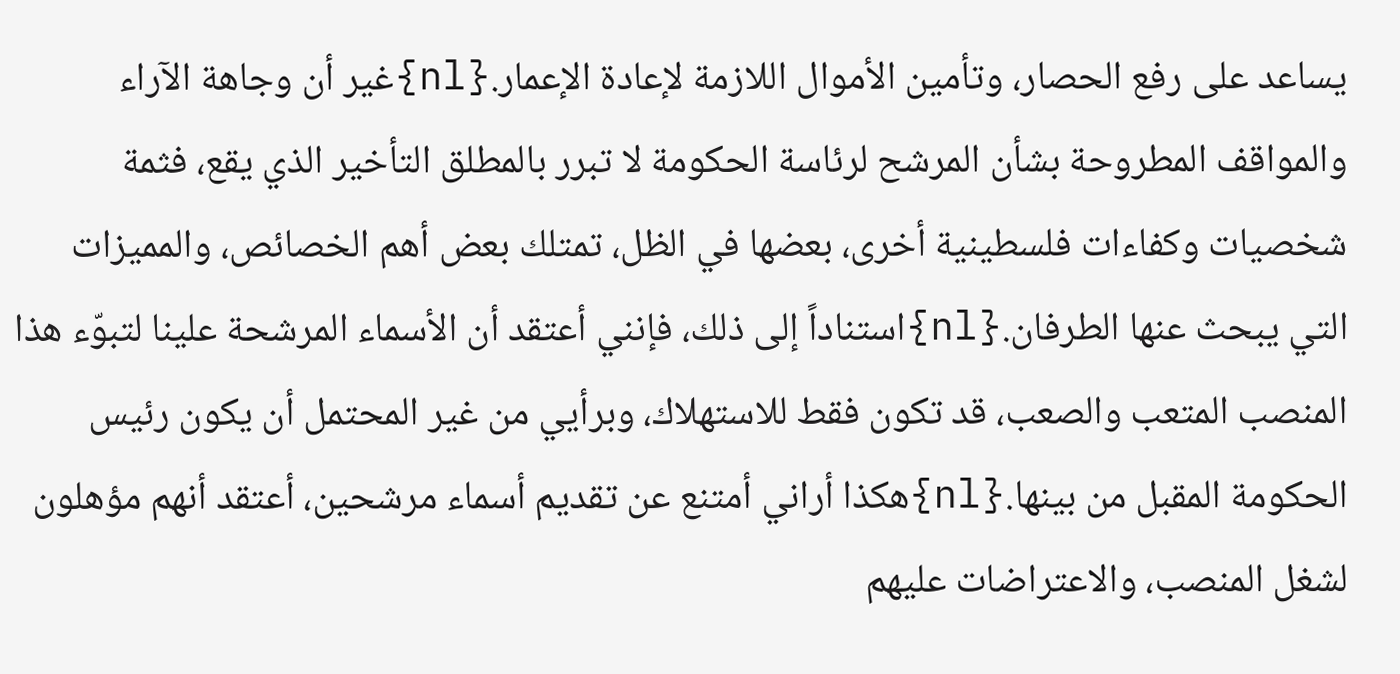يساعد على رفع الحصار، وتأمين الأموال اللازمة لإعادة الإعمار.{nl}غير أن وجاهة الآراء والمواقف المطروحة بشأن المرشح لرئاسة الحكومة لا تبرر بالمطلق التأخير الذي يقع، فثمة شخصيات وكفاءات فلسطينية أخرى، بعضها في الظل، تمتلك بعض أهم الخصائص، والمميزات التي يبحث عنها الطرفان.{nl}استناداً إلى ذلك، فإنني أعتقد أن الأسماء المرشحة علينا لتبوّء هذا المنصب المتعب والصعب، قد تكون فقط للاستهلاك، وبرأيي من غير المحتمل أن يكون رئيس الحكومة المقبل من بينها.{nl}هكذا أراني أمتنع عن تقديم أسماء مرشحين، أعتقد أنهم مؤهلون لشغل المنصب، والاعتراضات عليهم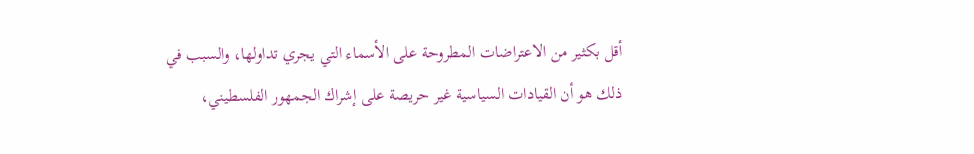أقل بكثير من الاعتراضات المطروحة على الأسماء التي يجري تداولها، والسبب في ذلك هو أن القيادات السياسية غير حريصة على إشراك الجمهور الفلسطيني،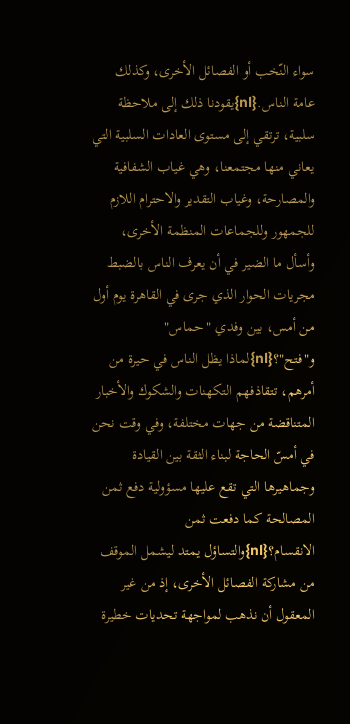سواء النّخب أو الفصائل الأخرى، وكذلك عامة الناس.{nl}يقودنا ذلك إلى ملاحظة سلبية، ترتقي إلى مستوى العادات السلبية التي يعاني منها مجتمعنا، وهي غياب الشفافية والمصارحة، وغياب التقدير والاحترام اللازم للجمهور وللجماعات المنظمة الأخرى، وأسأل ما الضير في أن يعرف الناس بالضبط مجريات الحوار الذي جرى في القاهرة يوم أول من أمس، بين وفدي "حماس" و"فتح"؟{nl}لماذا يظل الناس في حيرة من أمرهم، تتقاذفهم التكهنات والشكوك والأخبار المتناقضة من جهات مختلفة، وفي وقت نحن في أمسّ الحاجة لبناء الثقة بين القيادة وجماهيرها التي تقع عليها مسؤولية دفع ثمن المصالحة كما دفعت ثمن الانقسام؟{nl}والتساؤل يمتد ليشمل الموقف من مشاركة الفصائل الأخرى، إذ من غير المعقول أن نذهب لمواجهة تحديات خطيرة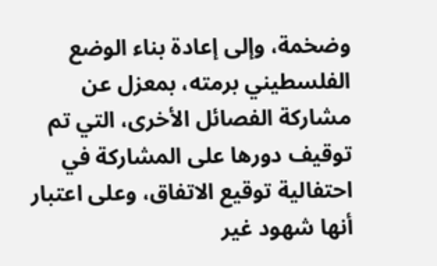وضخمة، وإلى إعادة بناء الوضع الفلسطيني برمته، بمعزل عن مشاركة الفصائل الأخرى، التي تم توقيف دورها على المشاركة في احتفالية توقيع الاتفاق، وعلى اعتبار أنها شهود غير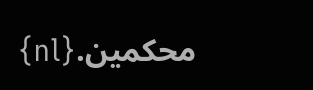محكمين.{nl}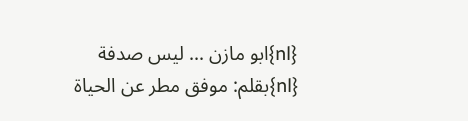{nl}ابو مازن ... ليس صدفة {nl}بقلم: موفق مطر عن الحياة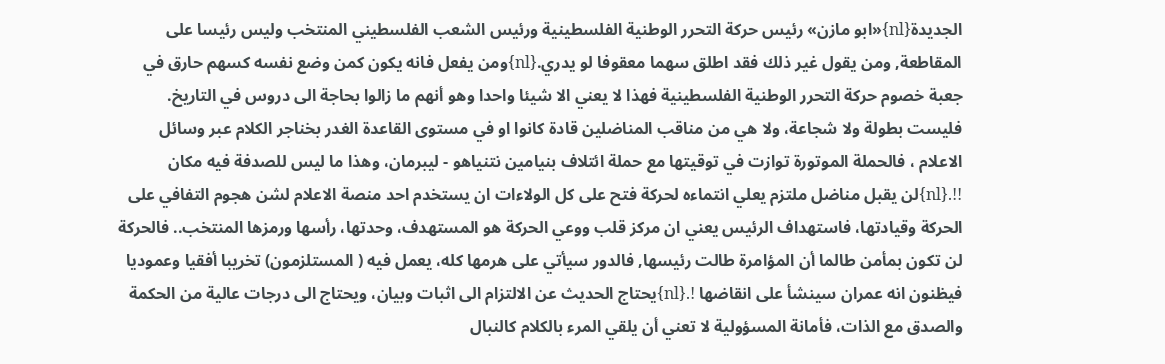الجديدة{nl}«ابو مازن» رئيس حركة التحرر الوطنية الفلسطينية ورئيس الشعب الفلسطيني المنتخب وليس رئيسا على المقاطعة, ومن يقول غير ذلك فقد اطلق سهما معقوفا لو يدري.{nl}ومن يفعل فانه يكون كمن وضع نفسه كسهم حارق في جعبة خصوم حركة التحرر الوطنية الفلسطينية فهذا لا يعني الا شيئا واحدا وهو أنهم ما زالوا بحاجة الى دروس في التاريخ. فليست بطولة ولا شجاعة، ولا هي من مناقب المناضلين قادة كانوا او في مستوى القاعدة الغدر بخناجر الكلام عبر وسائل الاعلام ، فالحملة الموتورة توازت في توقيتها مع حملة ائتلاف بنيامين نتنياهو - ليبرمان، وهذا ما ليس للصدفة فيه مكان !!.{nl}لن يقبل مناضل ملتزم يعلي انتماءه لحركة فتح على كل الولاءات ان يستخدم احد منصة الاعلام لشن هجوم التفافي على الحركة وقيادتها، فاستهداف الرئيس يعني ان مركز قلب ووعي الحركة هو المستهدف، وحدتها، رأسها ورمزها المنتخب.. فالحركة لن تكون بمأمن طالما أن المؤامرة طالت رئيسها, فالدور سيأتي على هرمها كله، يعمل فيه ( المستلزمون) تخريبا أفقيا وعموديا فيظنون انه عمران سينشأ على انقاضها !.{nl}يحتاج الحديث عن الالتزام الى اثبات وبيان، ويحتاج الى درجات عالية من الحكمة والصدق مع الذات، فأمانة المسؤولية لا تعني أن يلقي المرء بالكلام كالنبال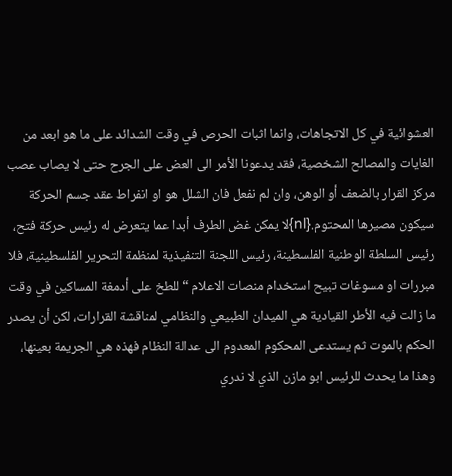العشوائية في كل الاتجاهات، وانما اثبات الحرص في وقت الشدائد على ما هو ابعد من الغايات والمصالح الشخصية، فقد يدعونا الأمر الى العض على الجرح حتى لا يصاب عصب مركز القرار بالضعف أو الوهن، وان لم نفعل فان الشلل هو او انفراط عقد جسم الحركة سيكون مصيرها المحتوم.{nl}لا يمكن غض الطرف أبدا عما يتعرض له رئيس حركة فتح، رئيس السلطة الوطنية الفلسطينة، رئيس اللجنة التنفيذية لمنظمة التحرير الفلسطينية، فلا مبررات او مسوغات تبيح استخدام منصات الاعلام “ للطخ على أدمغة المساكين في وقت ما زالت فيه الأطر القيادية هي الميدان الطبيعي والنظامي لمناقشة القرارات، لكن أن يصدر الحكم بالموت ثم يستدعى المحكوم المعدوم الى عدالة النظام فهذه هي الجريمة بعينها، وهذا ما يحدث للرئيس ابو مازن الذي لا ندري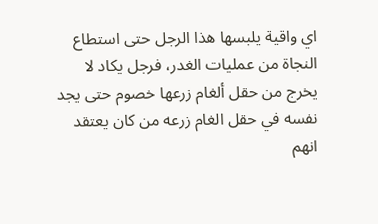اي واقية يلبسها هذا الرجل حتى استطاع النجاة من عمليات الغدر، فرجل يكاد لا يخرج من حقل ألغام زرعها خصوم حتى يجد نفسه في حقل الغام زرعه من كان يعتقد انهم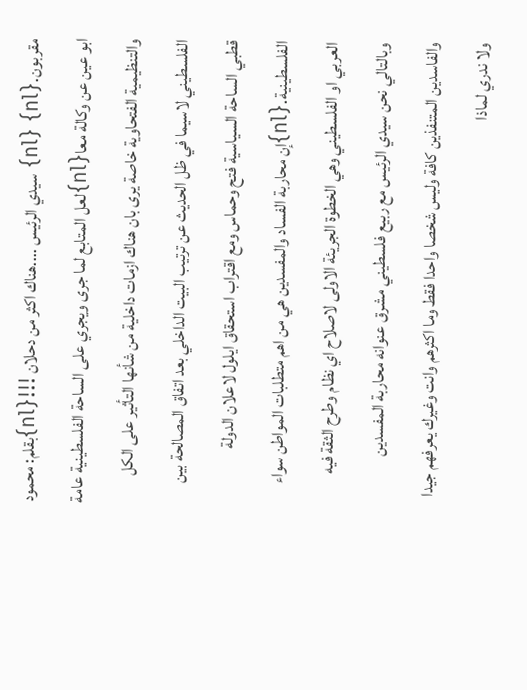مقربون.{nl} {nl} سيدي الرئيس ....هناك اكثر من دحلان !!!{nl}بقلم: محمود ابو عين عن وكالة معا{nl}لعل المتابع لما جرى ويجري على الساحة الفلسطينية عامة والتنظيمية الفتحاوية خاصة يرى بان هناك ازمات داخلية من شأنها التأثير على الكل الفلسطيني لاسيما في ظل الحديث عن ترتيب البيت الداخلي بعد اتفاق المصالحة بين قطبي الساحة السياسية فتح وحماس ومع اقتراب استحقاق ايلول لاعلان الدولة الفلسطينية.{nl}إن محاربة الفساد والمفسدين هي من اهم متطلبات المواطن سواء العربي او الفلسطيني وهي الخطوة الجريئة الاولى لاصلاح اي نظام وطرح الثقة فيه وبالتالي نحن سيدي الرئيس مع ربيع فلسطيني مشرق عنوانه محاربة المفسدين والفاسدين المتنفذين كافة وليس شخصا واحدا فقط وما اكثرهم وانت وغيرك يعرفهم جيدا ولا ندري لماذا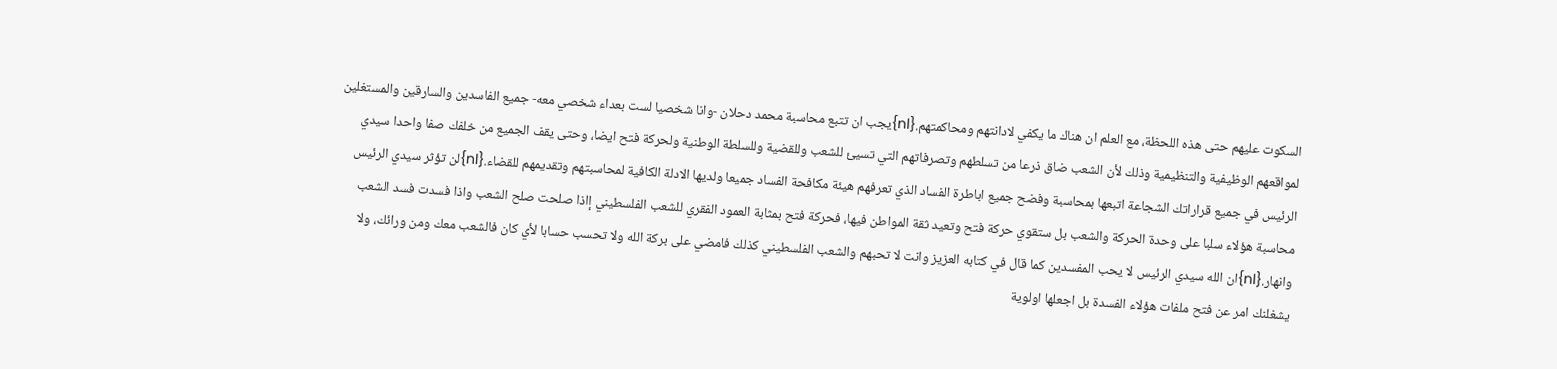السكوت عليهم حتى هذه اللحظة، مع العلم ان هناك ما يكفي لادانتهم ومحاكمتهم.{nl}يجب ان تتبع محاسبة محمد دحلان -وانا شخصيا لست بعداء شخصي معه- جميع الفاسدين والسارقين والمستغلين لمواقعهم الوظيفية والتنظيمية وذلك لأن الشعب ضاق ذرعا من تسلطهم وتصرفاتهم التي تسيئ للشعب وللقضية وللسلطة الوطنية ولحركة فتح ايضا، وحتى يقف الجميع من خلفك صفا واحدا سيدي الرئيس في جميع قراراتك الشجاعة اتبعها بمحاسبة وفضح جميع اباطرة الفساد الذي تعرفهم هيئة مكافحة الفساد جميعا ولديها الادلة الكافية لمحاسبتهم وتقديمهم للقضاء.{nl}لن تؤثر سيدي الرئيس محاسبة هؤلاء سلبا على وحدة الحركة والشعب بل ستقوي حركة فتح وتعيد ثقة المواطن فيها، فحركة فتح بمثابة العمود الفقري للشعب الفلسطيني إاذا صلحت صلح الشعب واذا فسدت فسد الشعب وانهار.{nl}ان الله سيدي الرئيس لا يحب المفسدين كما قال في كتابه العزيز وانت لا تحبهم والشعب الفلسطيني كذلك فامضي على بركة الله ولا تحسب حسابا لأي كان فالشعب معك ومن ورائك، ولا يشغلنك امر عن فتح ملفات هؤلاء الفسدة بل اجعلها اولوية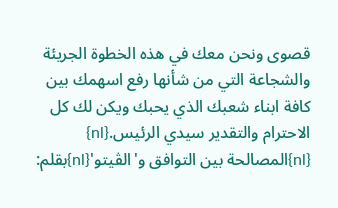قصوى ونحن معك في هذه الخطوة الجريئة والشجاعة التي من شأنها رفع اسهمك بين كافة ابناء شعبك الذي يحبك ويكن لك كل الاحترام والتقدير سيدي الرئيس.{nl} {nl}المصالحة بين التوافق و'الڤيتو'{nl}بقلم: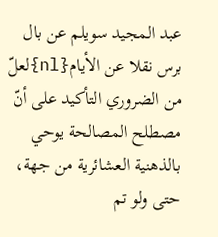عبد المجيد سويلم عن بال برس نقلا عن الأيام{nl}لعلّ من الضروري التأكيد على أنّ مصطلح المصالحة يوحي بالذهنية العشائرية من جهة، حتى ولو تم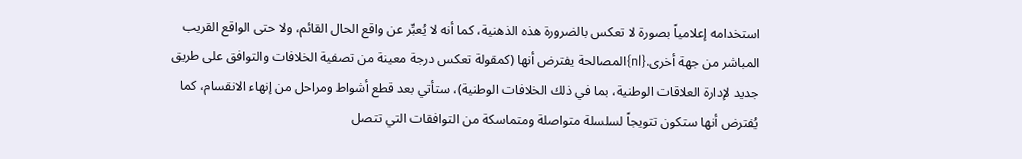استخدامه إعلامياً بصورة لا تعكس بالضرورة هذه الذهنية، كما أنه لا يُعبِّر عن واقع الحال القائم، ولا حتى الواقع القريب المباشر من جهة أخرى.{nl}المصالحة يفترض أنها (كمقولة تعكس درجة معينة من تصفية الخلافات والتوافق على طريق جديد لإدارة العلاقات الوطنية، بما في ذلك الخلافات الوطنية)، ستأتي بعد قطع أشواط ومراحل من إنهاء الانقسام، كما يُفترض أنها ستكون تتويجاً لسلسلة متواصلة ومتماسكة من التوافقات التي تتصل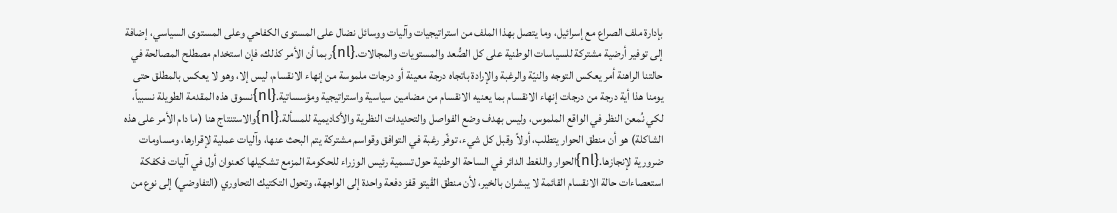بإدارة ملف الصراع مع إسرائيل، وما يتصل بهذا الملف من استراتيجيات وآليات ووسائل نضال على المستوى الكفاحي وعلى المستوى السياسي، إضافة إلى توفير أرضية مشتركة للسياسات الوطنية على كل الصُّعد والمستويات والمجالات.{nl}ربما أن الأمر كذلك، فإن استخدام مصطلح المصالحة في حالتنا الراهنة أمر يعكس التوجه والنيّة والرغبة والإرادة باتجاه درجة معينة أو درجات ملموسة من إنهاء الانقسام، ليس إلا، وهو لا يعكس بالمطلق حتى يومنا هذا أية درجة من درجات إنهاء الانقسام بما يعنيه الانقسام من مضامين سياسية واستراتيجية ومؤسساتية.{nl}نسوق هذه المقدمة الطويلة نسبياً، لكي نُمعن النظر في الواقع الملموس، وليس بهدف وضع الفواصل والتحديدات النظرية والأكاديمية للمسألة.{nl}والاستنتاج هنا (ما دام الأمر على هذه الشاكلة) هو أن منطق الحوار يتطلب، أولاً وقبل كل شيء، توفّر رغبة في التوافق وقواسم مشتركة يتم البحث عنها، وآليات عملية لإقرارها، ومساومات ضرورية لإنجازها.{nl}الحوار واللغط الدائر في الساحة الوطنية حول تسمية رئيس الوزراء للحكومة المزمع تشكيلها كعنوان أول في آليات فكفكة استعصاءات حالة الانقسام القائمة لا يبشران بالخير، لأن منطق الڤيتو قفز دفعة واحدة إلى الواجهة، وتحول التكتيك التحاوري (التفاوضي) إلى نوع من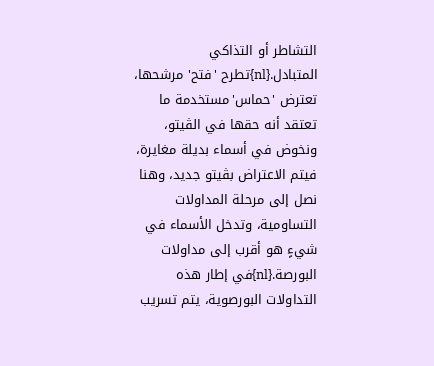التشاطر أو التذاكي المتبادل.{nl}تطرح 'فتح' مرشحها، تعترض 'حماس'مستخدمة ما تعتقد أنه حقها في الڤيتو، ونخوض في أسماء بديلة مغايرة، فيتم الاعتراض بڤيتو جديد، وهنا نصل إلى مرحلة المداولات التساومية، وتدخل الأسماء في شيءٍ هو أقرب إلى مداولات البورصة.{nl}في إطار هذه التداولات البورصوية، يتم تسريب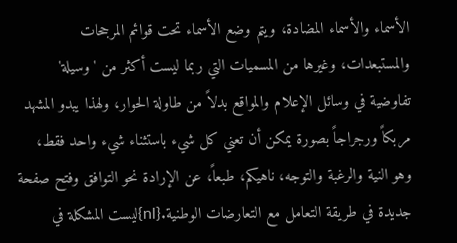الأسماء والأسماء المضادة، ويتم وضع الأسماء تحت قوائم المرجحات والمستبعدات، وغيرها من المسميات التي ربما ليست أكثر من 'وسيلة' تفاوضية في وسائل الإعلام والمواقع بدلاً من طاولة الحوار، ولهذا يبدو المشهد مربكاً ورجراجاً بصورة يمكن أن تعني كل شيء باستثناء شيء واحد فقط، وهو النية والرغبة والتوجه، ناهيكم، طبعاً، عن الإرادة نحو التوافق وفتح صفحة جديدة في طريقة التعامل مع التعارضات الوطنية.{nl}ليست المشكلة في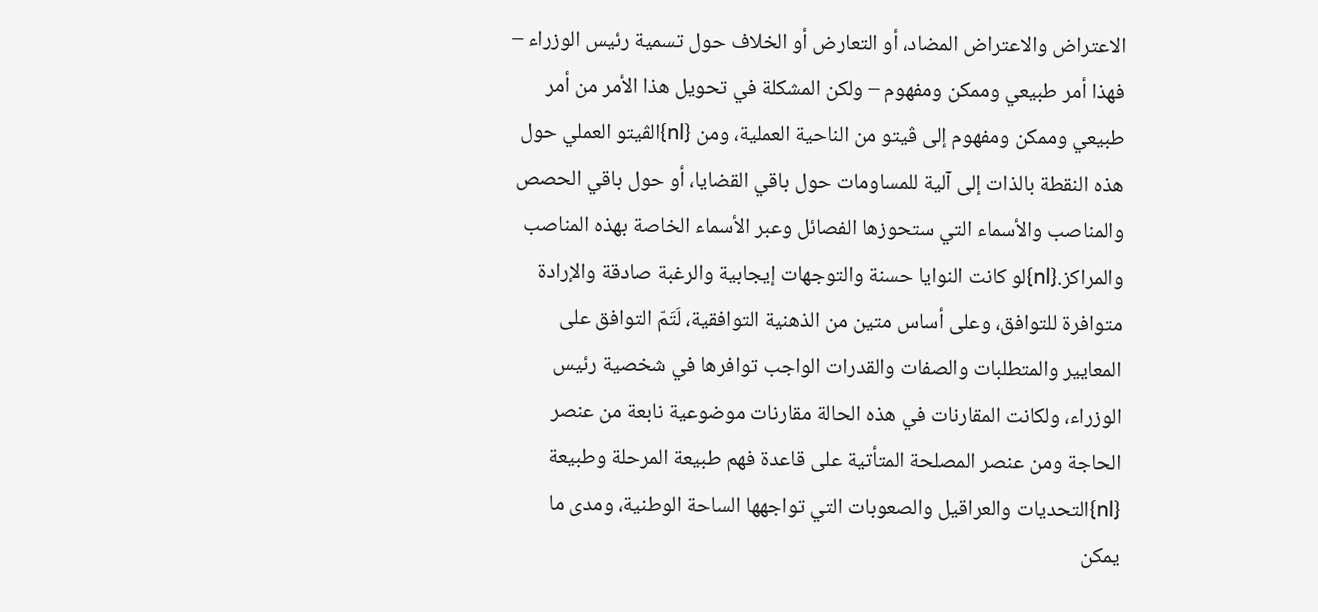الاعتراض والاعتراض المضاد، أو التعارض أو الخلاف حول تسمية رئيس الوزراء – فهذا أمر طبيعي وممكن ومفهوم – ولكن المشكلة في تحويل هذا الأمر من أمر طبيعي وممكن ومفهوم إلى ڤيتو من الناحية العملية، ومن {nl}الڤيتو العملي حول هذه النقطة بالذات إلى آلية للمساومات حول باقي القضايا، أو حول باقي الحصص والمناصب والأسماء التي ستحوزها الفصائل وعبر الأسماء الخاصة بهذه المناصب والمراكز.{nl}لو كانت النوايا حسنة والتوجهات إيجابية والرغبة صادقة والإرادة متوافرة للتوافق، وعلى أساس متين من الذهنية التوافقية، لَتَمّ التوافق على المعايير والمتطلبات والصفات والقدرات الواجب توافرها في شخصية رئيس الوزراء، ولكانت المقارنات في هذه الحالة مقارنات موضوعية نابعة من عنصر الحاجة ومن عنصر المصلحة المتأتية على قاعدة فهم طبيعة المرحلة وطبيعة {nl}التحديات والعراقيل والصعوبات التي تواجهها الساحة الوطنية، ومدى ما يمكن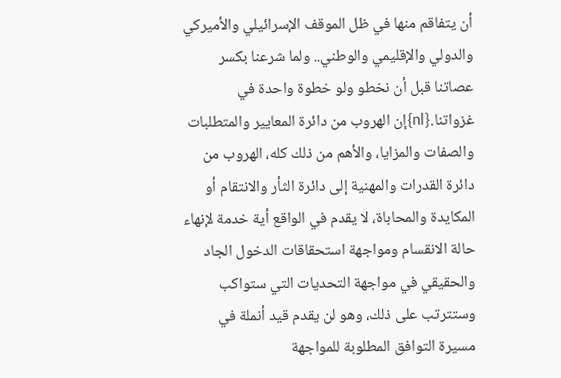أن يتفاقم منها في ظل الموقف الإسرائيلي والأميركي والدولي والإقليمي والوطني.. ولما شرعنا بكسر عصاتنا قبل أن نخطو ولو خطوة واحدة في غزواتنا.{nl}إن الهروب من دائرة المعايير والمتطلبات والصفات والمزايا، والأهم من ذلك كله، الهروب من دائرة القدرات والمهنية إلى دائرة الثأر والانتقام أو المكايدة والمحاباة، لا يقدم في الواقع أية خدمة لإنهاء حالة الانقسام ومواجهة استحقاقات الدخول الجاد والحقيقي في مواجهة التحديات التي ستواكب وستترتب على ذلك، وهو لن يقدم قيد أنملة في مسيرة التوافق المطلوبة للمواجهة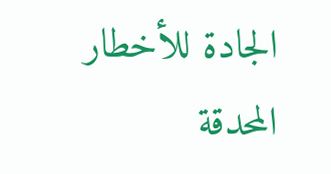الجادة للأخطار المحدقة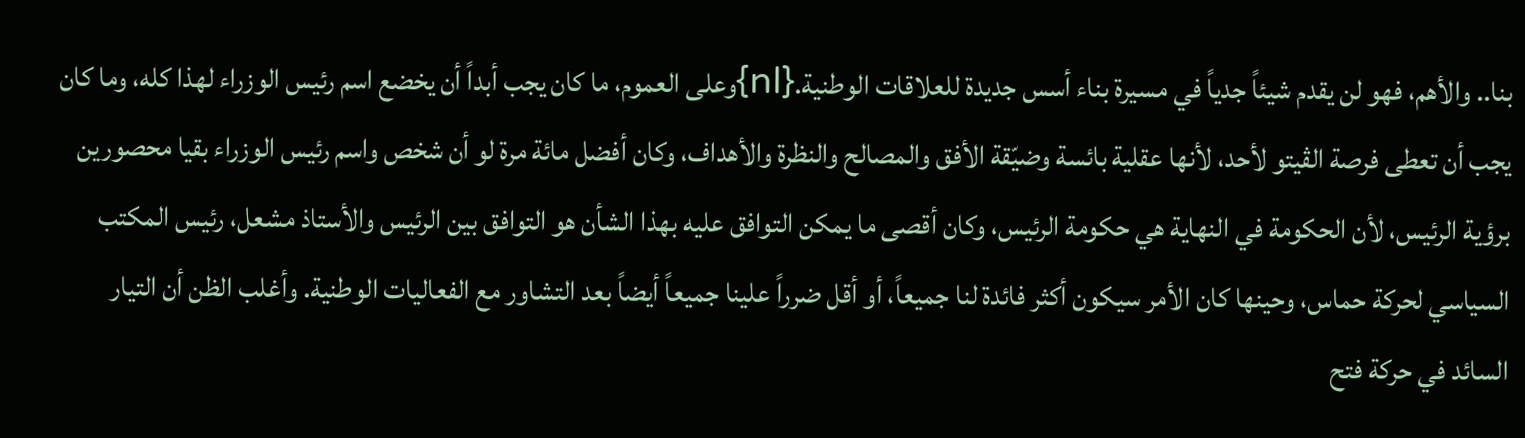بنا.. والأهم، فهو لن يقدم شيئاً جدياً في مسيرة بناء أسس جديدة للعلاقات الوطنية.{nl}وعلى العموم، ما كان يجب أبداً أن يخضع اسم رئيس الوزراء لهذا كله، وما كان يجب أن تعطى فرصة الڤيتو لأحد، لأنها عقلية بائسة وضيّقة الأفق والمصالح والنظرة والأهداف، وكان أفضل مائة مرة لو أن شخص واسم رئيس الوزراء بقيا محصورين برؤية الرئيس، لأن الحكومة في النهاية هي حكومة الرئيس، وكان أقصى ما يمكن التوافق عليه بهذا الشأن هو التوافق بين الرئيس والأستاذ مشعل، رئيس المكتب السياسي لحركة حماس، وحينها كان الأمر سيكون أكثر فائدة لنا جميعاً، أو أقل ضرراً علينا جميعاً أيضاً بعد التشاور مع الفعاليات الوطنية. وأغلب الظن أن التيار السائد في حركة فتح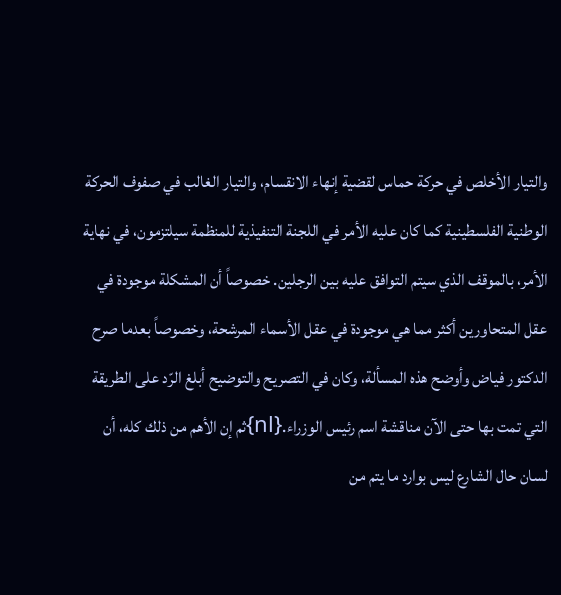والتيار الأخلص في حركة حماس لقضية إنهاء الانقسام، والتيار الغالب في صفوف الحركة الوطنية الفلسطينية كما كان عليه الأمر في اللجنة التنفيذية للمنظمة سيلتزمون، في نهاية الأمر، بالموقف الذي سيتم التوافق عليه بين الرجلين. خصوصاً أن المشكلة موجودة في عقل المتحاورين أكثر مما هي موجودة في عقل الأسماء المرشحة، وخصوصاً بعدما صرح الدكتور فياض وأوضح هذه المسألة، وكان في التصريح والتوضيح أبلغ الرّد على الطريقة التي تمت بها حتى الآن مناقشة اسم رئيس الوزراء.{nl}ثم إن الأهم من ذلك كله، أن لسان حال الشارع ليس بوارد ما يتم من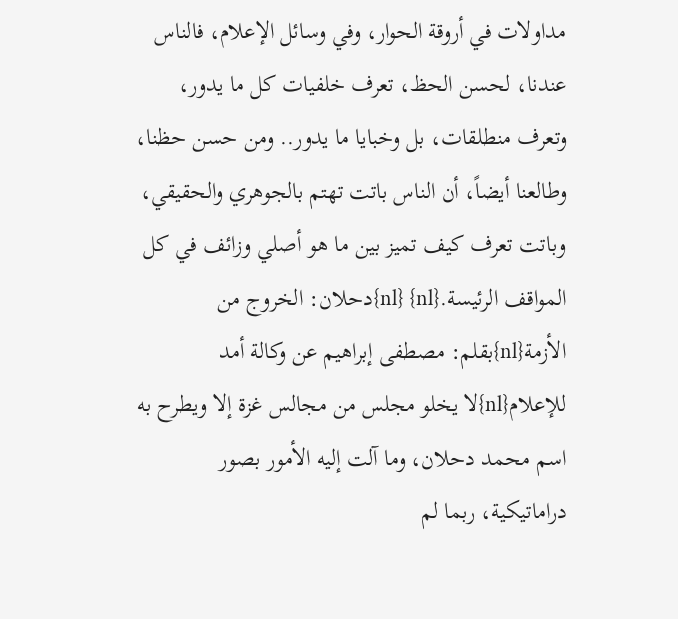مداولات في أروقة الحوار، وفي وسائل الإعلام، فالناس عندنا، لحسن الحظ، تعرف خلفيات كل ما يدور، وتعرف منطلقات، بل وخبايا ما يدور.. ومن حسن حظنا، وطالعنا أيضاً، أن الناس باتت تهتم بالجوهري والحقيقي، وباتت تعرف كيف تميز بين ما هو أصلي وزائف في كل المواقف الرئيسة.{nl} {nl}دحلان: الخروج من الأزمة{nl}بقلم: مصطفى إبراهيم عن وكالة أمد للإعلام{nl}لا يخلو مجلس من مجالس غزة إلا ويطرح به اسم محمد دحلان، وما آلت إليه الأمور بصور دراماتيكية، ربما لم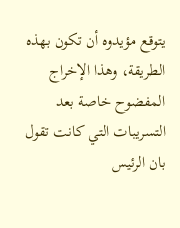يتوقع مؤيدوه أن تكون بهذه الطريقة، وهذا الإخراج المفضوح خاصة بعد التسريبات التي كانت تقول بان الرئيس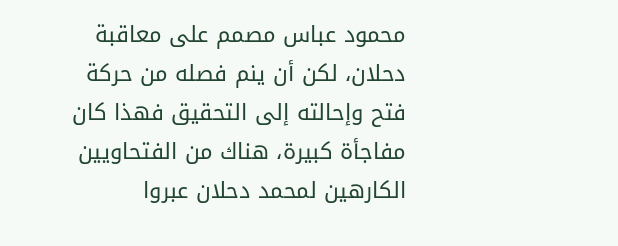محمود عباس مصمم على معاقبة دحلان، لكن أن ينم فصله من حركة فتح وإحالته إلى التحقيق فهذا كان مفاجأة كبيرة، هناك من الفتحاويين الكارهين لمحمد دحلان عبروا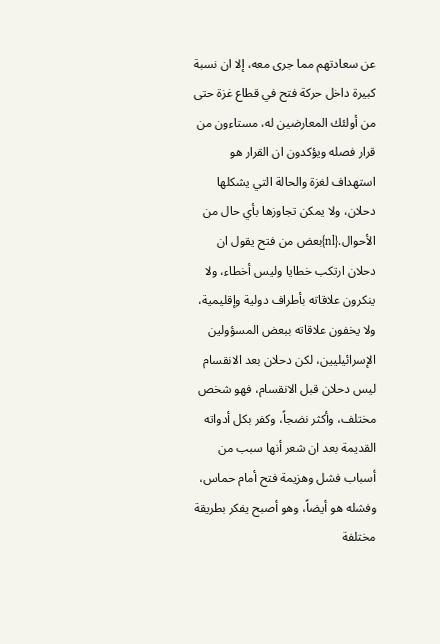عن سعادتهم مما جرى معه، إلا ان نسبة كبيرة داخل حركة فتح في قطاع غزة حتى من أولئك المعارضين له، مستاءون من قرار فصله ويؤكدون ان القرار هو استهداف لغزة والحالة التي يشكلها دحلان، ولا يمكن تجاوزها بأي حال من الأحوال.{nl}بعض من فتح يقول ان دحلان ارتكب خطايا وليس أخطاء، ولا ينكرون علاقاته بأطراف دولية وإقليمية، ولا يخفون علاقاته ببعض المسؤولين الإسرائيليين، لكن دحلان بعد الانقسام ليس دحلان قبل الانقسام، فهو شخص مختلف، وأكثر نضجاً، وكفر بكل أدواته القديمة بعد ان شعر أنها سبب من أسباب فشل وهزيمة فتح أمام حماس، وفشله هو أيضاً، وهو أصبح يفكر بطريقة مختلفة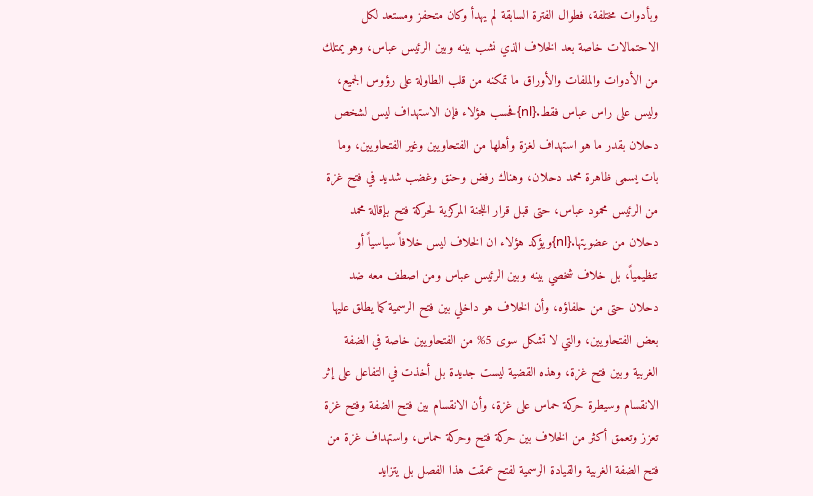وبأدوات مختلفة، فطوال الفترة السابقة لم يهدأ وكان متحفز ومستعد لكل الاحتمالات خاصة بعد الخلاف الذي نشب بينه وبين الرئيس عباس، وهو يمتلك من الأدوات والملفات والأوراق ما تمكنه من قلب الطاولة على رؤوس الجميع، وليس على راس عباس فقط.{nl}فحسب هؤلاء فإن الاستهداف ليس لشخص دحلان بقدر ما هو استهداف لغزة وأهلها من الفتحاويين وغير الفتحاويين، وما بات يسمى ظاهرة محمد دحلان، وهناك رفض وحنق وغضب شديد في فتح غزة من الرئيس محمود عباس، حتى قبل قرار اللجنة المركزية لحركة فتح بإقالة محمد دحلان من عضويتها.{nl}ويؤكد هؤلاء ان الخلاف ليس خلافاً سياسياً أو تنظيمياً، بل خلاف شخصي بينه وبين الرئيس عباس ومن اصطف معه ضد دحلان حتى من حلفاؤه، وأن الخلاف هو داخلي بين فتح الرسمية كما يطلق عليها بعض الفتحاويين، والتي لا تشكل سوى 5% من الفتحاويين خاصة في الضفة الغربية وبين فتح غزة، وهذه القضية ليست جديدة بل أخذت في التفاعل على إثر الانقسام وسيطرة حركة حماس على غزة، وأن الانقسام بين فتح الضفة وفتح غزة تعزز وتعمق أكثر من الخلاف بين حركة فتح وحركة حماس، واستهداف غزة من فتح الضفة الغربية والقيادة الرسمية لفتح عمقت هذا الفصل بل يتزايد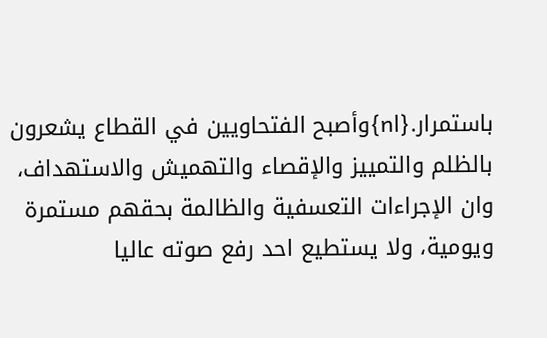باستمرار.{nl}وأصبح الفتحاويين في القطاع يشعرون بالظلم والتمييز والإقصاء والتهميش والاستهداف، وان الإجراءات التعسفية والظالمة بحقهم مستمرة ويومية، ولا يستطيع احد رفع صوته عاليا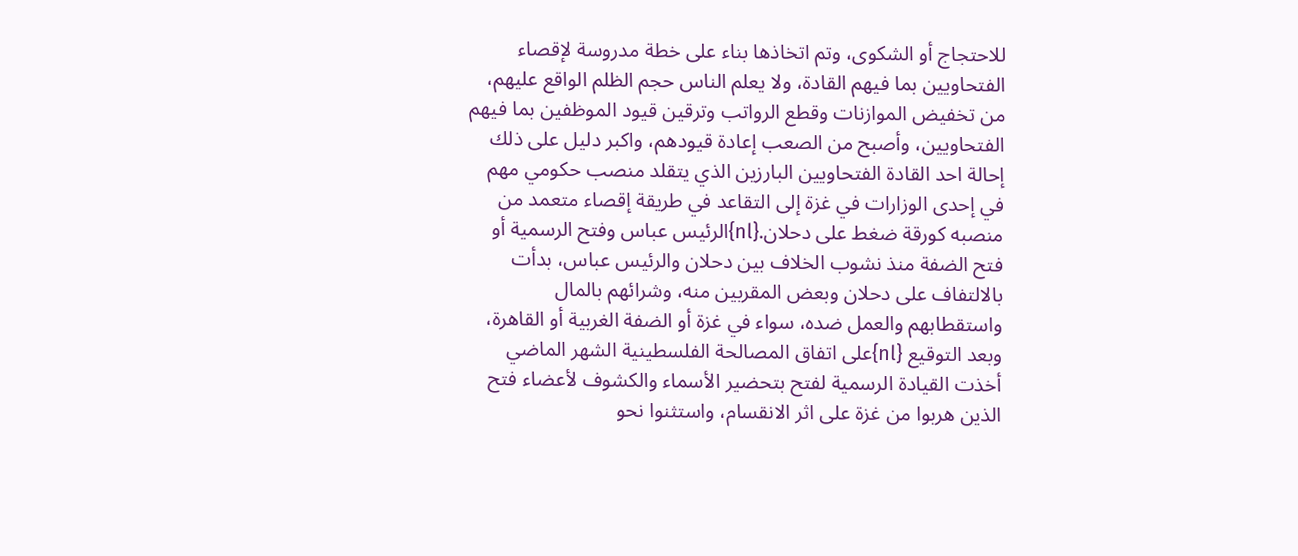للاحتجاج أو الشكوى، وتم اتخاذها بناء على خطة مدروسة لإقصاء الفتحاويين بما فيهم القادة، ولا يعلم الناس حجم الظلم الواقع عليهم، من تخفيض الموازنات وقطع الرواتب وترقين قيود الموظفين بما فيهم الفتحاويين، وأصبح من الصعب إعادة قيودهم، واكبر دليل على ذلك إحالة احد القادة الفتحاويين البارزين الذي يتقلد منصب حكومي مهم في إحدى الوزارات في غزة إلى التقاعد في طريقة إقصاء متعمد من منصبه كورقة ضغط على دحلان.{nl}الرئيس عباس وفتح الرسمية أو فتح الضفة منذ نشوب الخلاف بين دحلان والرئيس عباس، بدأت بالالتفاف على دحلان وبعض المقربين منه، وشرائهم بالمال واستقطابهم والعمل ضده، سواء في غزة أو الضفة الغربية أو القاهرة، وبعد التوقيع {nl}على اتفاق المصالحة الفلسطينية الشهر الماضي أخذت القيادة الرسمية لفتح بتحضير الأسماء والكشوف لأعضاء فتح الذين هربوا من غزة على اثر الانقسام، واستثنوا نحو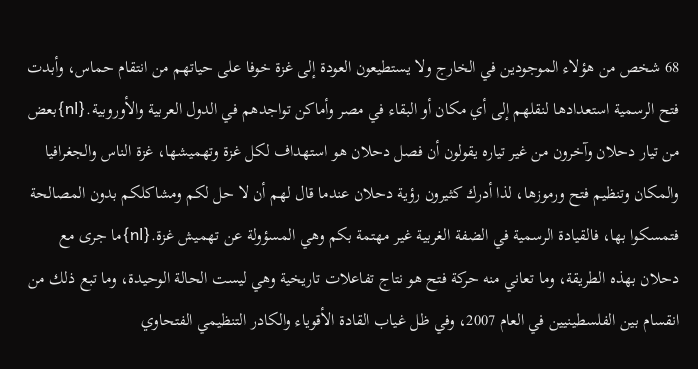68 شخص من هؤلاء الموجودين في الخارج ولا يستطيعون العودة إلى غزة خوفا على حياتهم من انتقام حماس، وأبدت فتح الرسمية استعدادها لنقلهم إلى أي مكان أو البقاء في مصر وأماكن تواجدهم في الدول العربية والأوروبية.{nl}بعض من تيار دحلان وآخرون من غير تياره يقولون أن فصل دحلان هو استهداف لكل غزة وتهميشها، غزة الناس والجغرافيا والمكان وتنظيم فتح ورموزها، لذا أدرك كثيرون رؤية دحلان عندما قال لهم أن لا حل لكم ومشاكلكم بدون المصالحة فتمسكوا بها، فالقيادة الرسمية في الضفة الغربية غير مهتمة بكم وهي المسؤولة عن تهميش غزة.{nl}ما جرى مع دحلان بهذه الطريقة، وما تعاني منه حركة فتح هو نتاج تفاعلات تاريخية وهي ليست الحالة الوحيدة، وما تبع ذلك من انقسام بين الفلسطينيين في العام 2007، وفي ظل غياب القادة الأقوياء والكادر التنظيمي الفتحاوي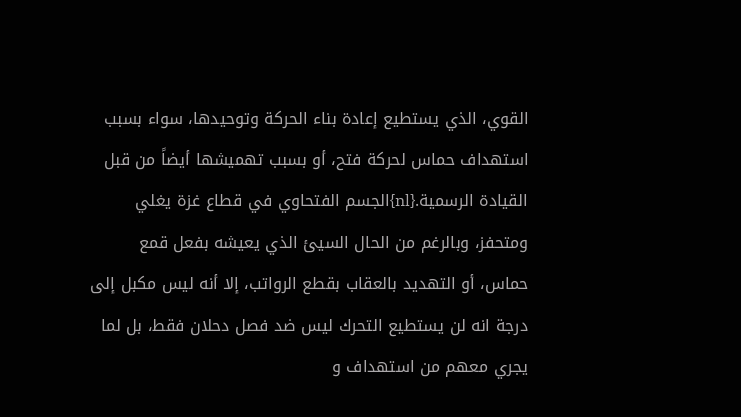القوي، الذي يستطيع إعادة بناء الحركة وتوحيدها، سواء بسبب استهداف حماس لحركة فتح، أو بسبب تهميشها أيضاً من قبل القيادة الرسمية.{nl}الجسم الفتحاوي في قطاع غزة يغلي ومتحفز، وبالرغم من الحال السيئ الذي يعيشه بفعل قمع حماس، أو التهديد بالعقاب بقطع الرواتب، إلا أنه ليس مكبل إلى درجة انه لن يستطيع التحرك ليس ضد فصل دحلان فقط، بل لما يجري معهم من استهداف و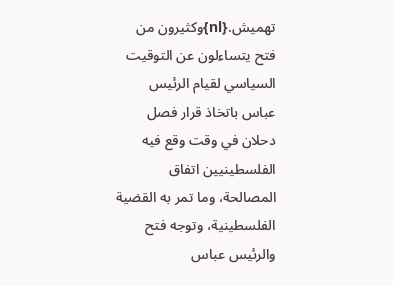تهميش.{nl}وكثيرون من فتح يتساءلون عن التوقيت السياسي لقيام الرئيس عباس باتخاذ قرار فصل دحلان في وقت وقع فيه الفلسطينيين اتفاق المصالحة، وما تمر به القضية الفلسطينية، وتوجه فتح والرئيس عباس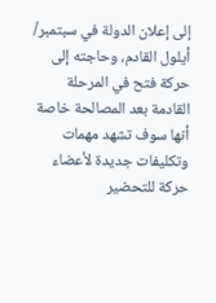إلى إعلان الدولة في سبتمبر/ أيلول القادم، وحاجته إلى حركة فتح في المرحلة القادمة بعد المصالحة خاصة أنها سوف تشهد مهمات وتكليفات جديدة لأعضاء حركة للتحضير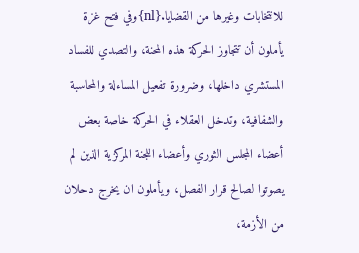للانتخابات وغيرها من القضايا.{nl}وفي فتح غزة يأملون أن تتجاوز الحركة هذه المحنة، والتصدي للفساد المستشري داخلها، وضرورة تفعيل المساءلة والمحاسبة والشفافية، وتدخل العقلاء في الحركة خاصة بعض أعضاء المجلس الثوري وأعضاء اللجنة المركزية الذين لم يصوتوا لصالح قرار الفصل، ويأملون ان يخرج دحلان من الأزمة،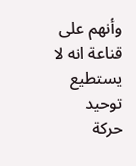وأنهم على قناعة انه لا يستطيع توحيد حركة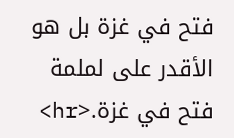فتح في غزة بل هو الأقدر على لملمة فتح في غزة.<hr>